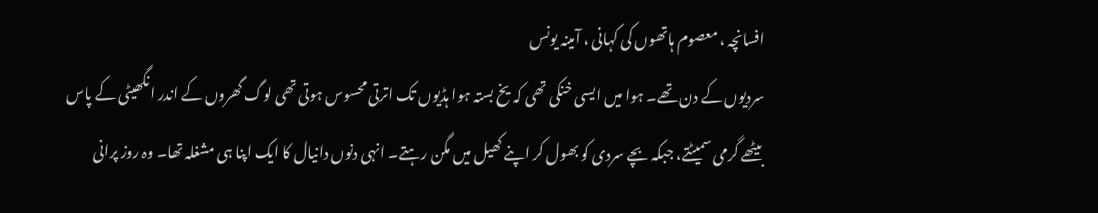افسانچہ ، معصوم ہاتھوں کی کہانی ، آمینہ یونس
سردیوں کے دن تھے۔ ہوا میں ایسی خنکی تھی کہ یخ بستہ ہوا ہڈیوں تک اترتی محسوس ہوتی تھی لوگ گھروں کے اندر انگھیٹی کے پاس بیٹھے گرمی سمیٹتے، جبکہ بچے سردی کو بھول کر اپنے کھیل میں مگن رہتے۔ انہی دنوں دانیال کا ایک اپنا ہی مشغلہ تھا۔ وہ روز پرانی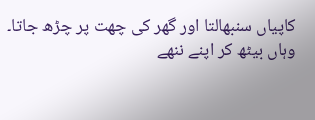کاپیاں سنبھالتا اور گھر کی چھت پر چڑھ جاتا۔ وہاں بیٹھ کر اپنے ننھے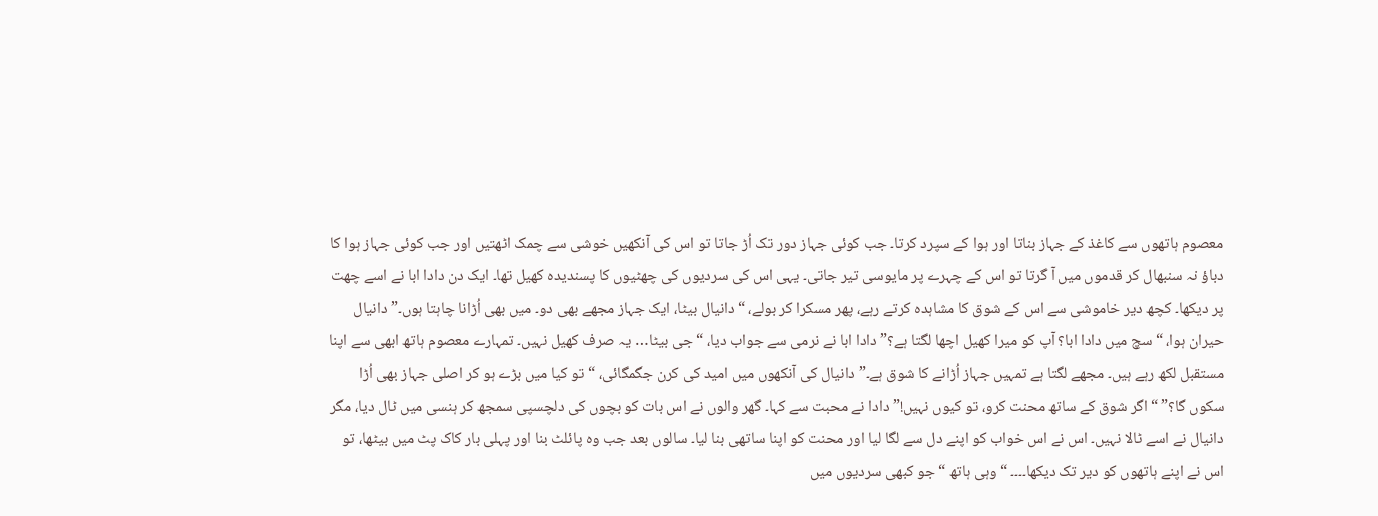معصوم ہاتھوں سے کاغذ کے جہاز بناتا اور ہوا کے سپرد کرتا۔ جب کوئی جہاز دور تک اُڑ جاتا تو اس کی آنکھیں خوشی سے چمک اٹھتیں اور جب کوئی جہاز ہوا کا دباؤ نہ سنبھال کر قدموں میں آ گرتا تو اس کے چہرے پر مایوسی تیر جاتی۔ یہی اس کی سردیوں کی چھٹیوں کا پسندیدہ کھیل تھا۔ ایک دن دادا ابا نے اسے چھت پر دیکھا۔ کچھ دیر خاموشی سے اس کے شوق کا مشاہدہ کرتے رہے، پھر مسکرا کر بولے، “دانیال بیٹا، ایک جہاز مجھے بھی دو۔ میں بھی اُڑانا چاہتا ہوں۔” دانیال حیران ہوا، “سچ میں دادا ابا؟ آپ کو میرا کھیل اچھا لگتا ہے؟” دادا ابا نے نرمی سے جواب دیا، “جی بیٹا… یہ صرف کھیل نہیں۔ تمہارے معصوم ہاتھ ابھی سے اپنا مستقبل لکھ رہے ہیں۔ مجھے لگتا ہے تمہیں جہاز اُڑانے کا شوق ہے۔” دانیال کی آنکھوں میں امید کی کرن جگمگائی، “تو کیا میں بڑے ہو کر اصلی جہاز بھی اُڑا سکوں گا؟” “اگر شوق کے ساتھ محنت کرو، تو کیوں نہیں!” دادا نے محبت سے کہا۔ گھر والوں نے اس بات کو بچوں کی دلچسپی سمجھ کر ہنسی میں ٹال دیا، مگر دانیال نے اسے ٹالا نہیں۔ اس نے اس خواب کو اپنے دل سے لگا لیا اور محنت کو اپنا ساتھی بنا لیا۔ سالوں بعد جب وہ پائلٹ بنا اور پہلی بار کاک پٹ میں بیٹھا، تو اس نے اپنے ہاتھوں کو دیر تک دیکھا۔۔۔۔ “وہی ہاتھ “جو کبھی سردیوں میں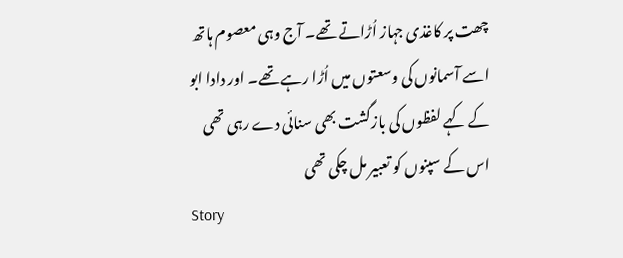چھت پر کاغذی جہاز اُڑاتے تھے۔ آج وہی معصوم ہاتھ اسے آسمانوں کی وسعتوں میں اُڑا رہے تھے۔ اور دادا ابو کے کہے لفظوں کی بازگشت بھی سنائی دے رہی تھی اس کے سپنوں کو تعبیر مل چکی تھی
Story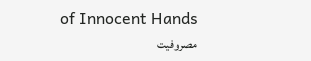of Innocent Hands
مصروفیت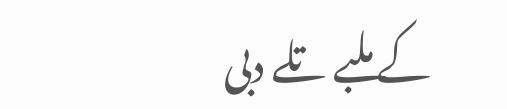کے ملبے تلے دبی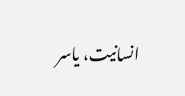انسانیت، یاسر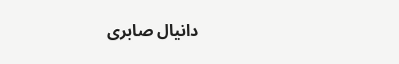دانیال صابری